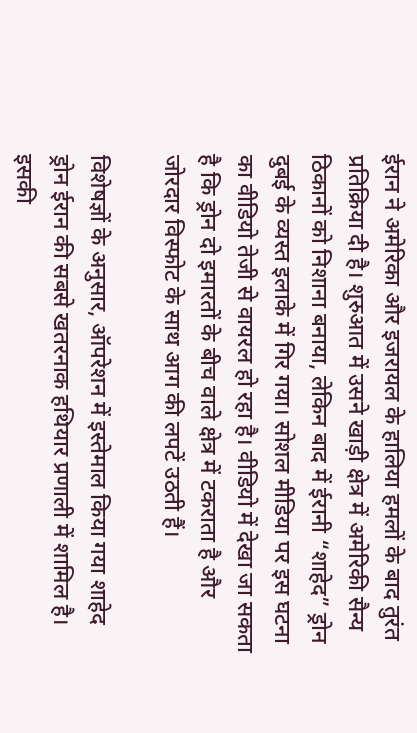ईरान ने अमेरिका और इजरायल के हालिया हमलों के बाद तुरंत प्रतिक्रिया दी है। शुरुआत में उसने खाड़ी क्षेत्र में अमेरिकी सैन्य ठिकानों को निशाना बनाया, लेकिन बाद में ईरानी “शाहेद” ड्रोन दुबई के व्यस्त इलाके में गिर गया। सोशल मीडिया पर इस घटना का वीडियो तेजी से वायरल हो रहा है। वीडियो में देखा जा सकता है कि ड्रोन दो इमारतों के बीच वाले क्षेत्र में टकराता है और जोरदार विस्फोट के साथ आग की लपटें उठती हैं।

विशेषज्ञों के अनुसार, ऑपरेशन में इस्तेमाल किया गया शाहेद ड्रोन ईरान की सबसे खतरनाक हथियार प्रणाली में शामिल है। इसकी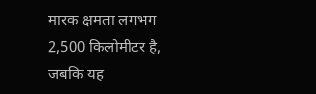मारक क्षमता लगभग 2,500 किलोमीटर है, जबकि यह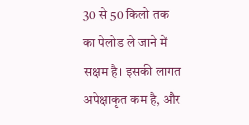30 से 50 किलो तक का पेलोड ले जाने में सक्षम है। इसकी लागत अपेक्षाकृत कम है, और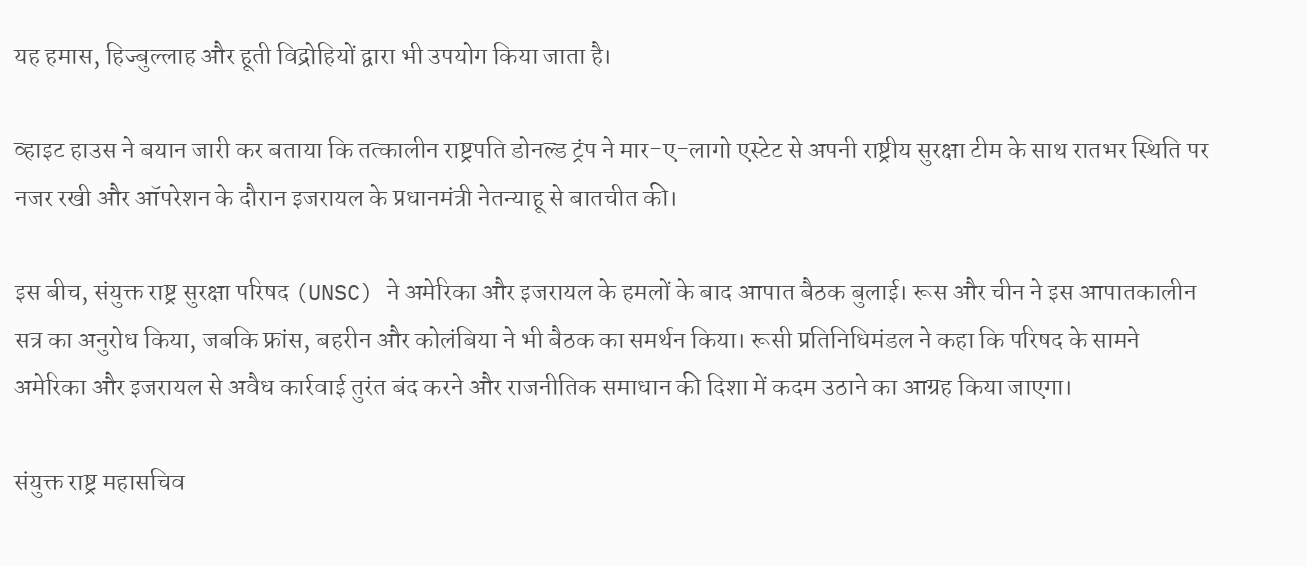यह हमास, हिज्बुल्लाह और हूती विद्रोहियों द्वारा भी उपयोग किया जाता है।

व्हाइट हाउस ने बयान जारी कर बताया कि तत्कालीन राष्ट्रपति डोनल्ड ट्रंप ने मार-ए-लागो एस्टेट से अपनी राष्ट्रीय सुरक्षा टीम के साथ रातभर स्थिति पर नजर रखी और ऑपरेशन के दौरान इजरायल के प्रधानमंत्री नेतन्याहू से बातचीत की।

इस बीच, संयुक्त राष्ट्र सुरक्षा परिषद (UNSC) ने अमेरिका और इजरायल के हमलों के बाद आपात बैठक बुलाई। रूस और चीन ने इस आपातकालीन सत्र का अनुरोध किया, जबकि फ्रांस, बहरीन और कोलंबिया ने भी बैठक का समर्थन किया। रूसी प्रतिनिधिमंडल ने कहा कि परिषद के सामने अमेरिका और इजरायल से अवैध कार्रवाई तुरंत बंद करने और राजनीतिक समाधान की दिशा में कदम उठाने का आग्रह किया जाएगा।

संयुक्त राष्ट्र महासचिव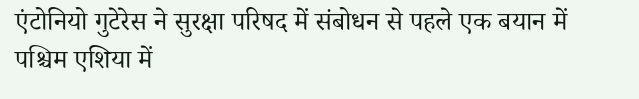एंटोनियो गुटेरेस ने सुरक्षा परिषद में संबोधन से पहले एक बयान में पश्चिम एशिया में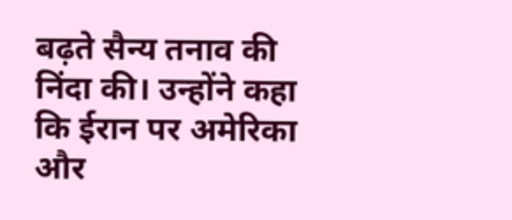बढ़ते सैन्य तनाव की निंदा की। उन्होंने कहा कि ईरान पर अमेरिका और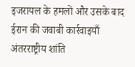इजरायल के हमलों और उसके बाद ईरान की जवाबी कार्रवाइयाँ अंतरराष्ट्रीय शांति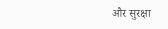और सुरक्षा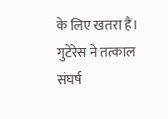के लिए खतरा हैं। गुटेरेस ने तत्काल संघर्ष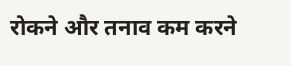रोकने और तनाव कम करने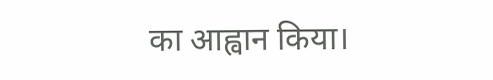का आह्वान किया।